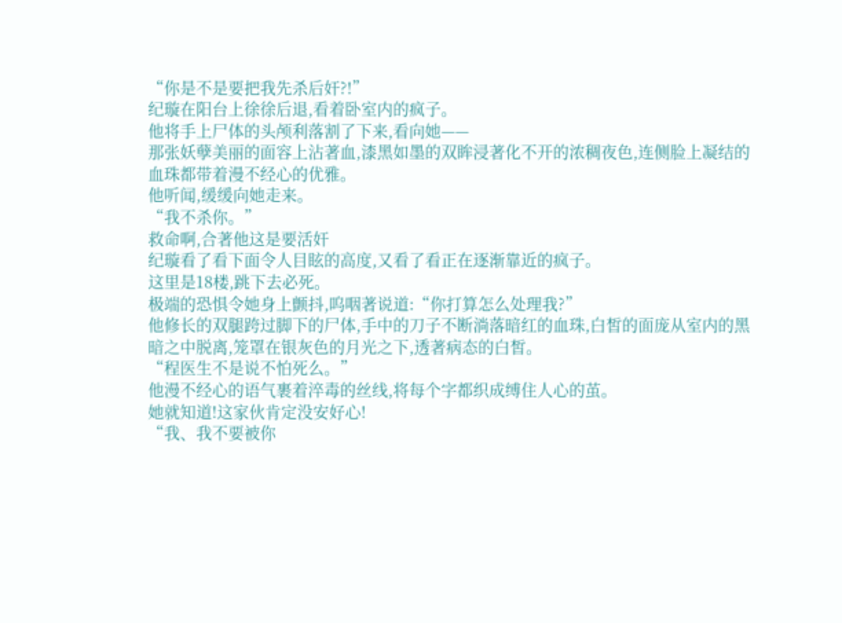“你是不是要把我先杀后奸?!”
纪璇在阳台上徐徐后退,看着卧室内的疯子。
他将手上尸体的头颅利落割了下来,看向她——
那张妖孽美丽的面容上沾著血,漆黑如墨的双眸浸著化不开的浓稠夜色,连侧脸上凝结的血珠都带着漫不经心的优雅。
他听闻,缓缓向她走来。
“我不杀你。”
救命啊,合著他这是要活奸
纪璇看了看下面令人目眩的高度,又看了看正在逐渐靠近的疯子。
这里是18楼,跳下去必死。
极端的恐惧令她身上颤抖,呜咽著说道:“你打算怎么处理我?”
他修长的双腿跨过脚下的尸体,手中的刀子不断淌落暗红的血珠,白皙的面庞从室内的黑暗之中脱离,笼罩在银灰色的月光之下,透著病态的白皙。
“程医生不是说不怕死么。”
他漫不经心的语气裹着淬毒的丝线,将每个字都织成缚住人心的茧。
她就知道!这家伙肯定没安好心!
“我、我不要被你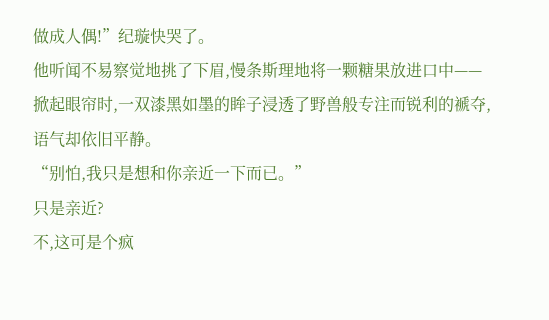做成人偶!”纪璇快哭了。
他听闻不易察觉地挑了下眉,慢条斯理地将一颗糖果放进口中——
掀起眼帘时,一双漆黑如墨的眸子浸透了野兽般专注而锐利的褫夺,语气却依旧平静。
“别怕,我只是想和你亲近一下而已。”
只是亲近?
不,这可是个疯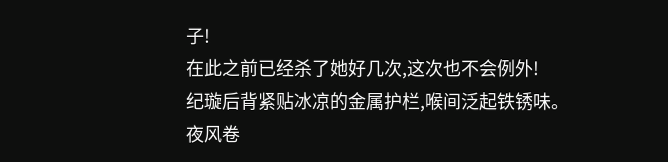子!
在此之前已经杀了她好几次,这次也不会例外!
纪璇后背紧贴冰凉的金属护栏,喉间泛起铁锈味。
夜风卷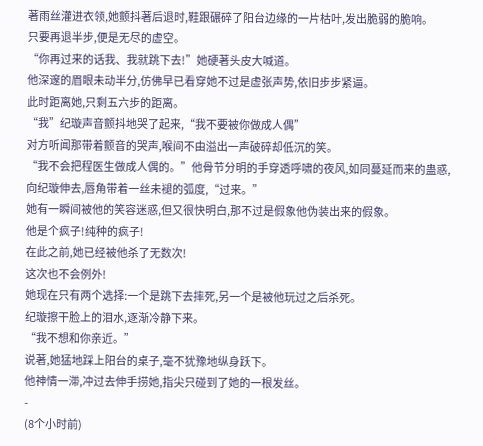著雨丝灌进衣领,她颤抖著后退时,鞋跟碾碎了阳台边缘的一片枯叶,发出脆弱的脆响。
只要再退半步,便是无尽的虚空。
“你再过来的话我、我就跳下去!”她硬著头皮大喊道。
他深邃的眉眼未动半分,仿佛早已看穿她不过是虚张声势,依旧步步紧逼。
此时距离她,只剩五六步的距离。
“我”纪璇声音颤抖地哭了起来,“我不要被你做成人偶”
对方听闻那带着颤音的哭声,喉间不由溢出一声破碎却低沉的笑。
“我不会把程医生做成人偶的。”他骨节分明的手穿透呼啸的夜风,如同蔓延而来的蛊惑,向纪璇伸去,唇角带着一丝未褪的弧度,“过来。”
她有一瞬间被他的笑容迷惑,但又很快明白,那不过是假象他伪装出来的假象。
他是个疯子!纯种的疯子!
在此之前,她已经被他杀了无数次!
这次也不会例外!
她现在只有两个选择:一个是跳下去摔死,另一个是被他玩过之后杀死。
纪璇擦干脸上的泪水,逐渐冷静下来。
“我不想和你亲近。”
说著,她猛地踩上阳台的桌子,毫不犹豫地纵身跃下。
他神情一滞,冲过去伸手捞她,指尖只碰到了她的一根发丝。
-
(8个小时前)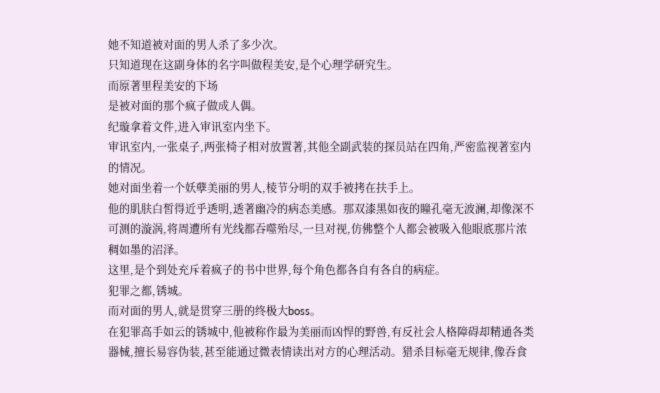她不知道被对面的男人杀了多少次。
只知道现在这副身体的名字叫做程美安,是个心理学研究生。
而原著里程美安的下场
是被对面的那个疯子做成人偶。
纪璇拿着文件,进入审讯室内坐下。
审讯室内,一张桌子,两张椅子相对放置著,其他全副武装的探员站在四角,严密监视著室内的情况。
她对面坐着一个妖孽美丽的男人,棱节分明的双手被拷在扶手上。
他的肌肤白皙得近乎透明,透著幽冷的病态美感。那双漆黑如夜的瞳孔毫无波澜,却像深不可测的漩涡,将周遭所有光线都吞噬殆尽,一旦对视,仿佛整个人都会被吸入他眼底那片浓稠如墨的沼泽。
这里,是个到处充斥着疯子的书中世界,每个角色都各自有各自的病症。
犯罪之都,锈城。
而对面的男人,就是贯穿三册的终极大boss。
在犯罪高手如云的锈城中,他被称作最为美丽而凶悍的野兽,有反社会人格障碍却精通各类器械,擅长易容伪装,甚至能通过微表情读出对方的心理活动。猎杀目标毫无规律,像吞食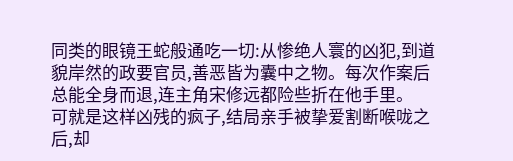同类的眼镜王蛇般通吃一切:从惨绝人寰的凶犯,到道貌岸然的政要官员,善恶皆为囊中之物。每次作案后总能全身而退,连主角宋修远都险些折在他手里。
可就是这样凶残的疯子,结局亲手被挚爱割断喉咙之后,却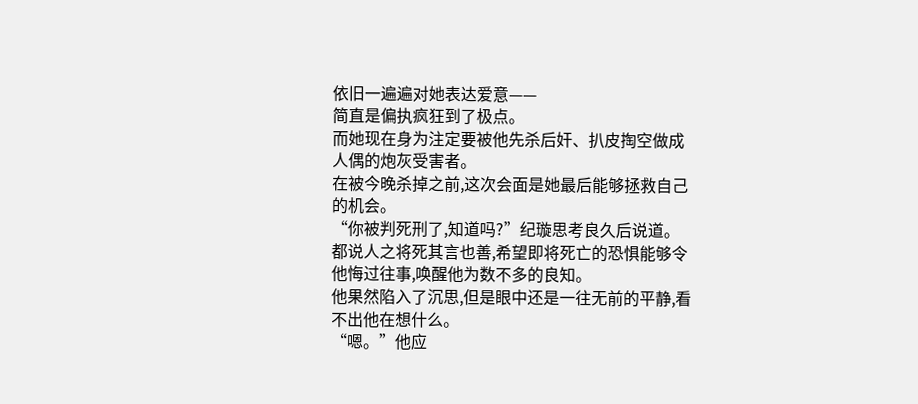依旧一遍遍对她表达爱意——
简直是偏执疯狂到了极点。
而她现在身为注定要被他先杀后奸、扒皮掏空做成人偶的炮灰受害者。
在被今晚杀掉之前,这次会面是她最后能够拯救自己的机会。
“你被判死刑了,知道吗?”纪璇思考良久后说道。
都说人之将死其言也善,希望即将死亡的恐惧能够令他悔过往事,唤醒他为数不多的良知。
他果然陷入了沉思,但是眼中还是一往无前的平静,看不出他在想什么。
“嗯。”他应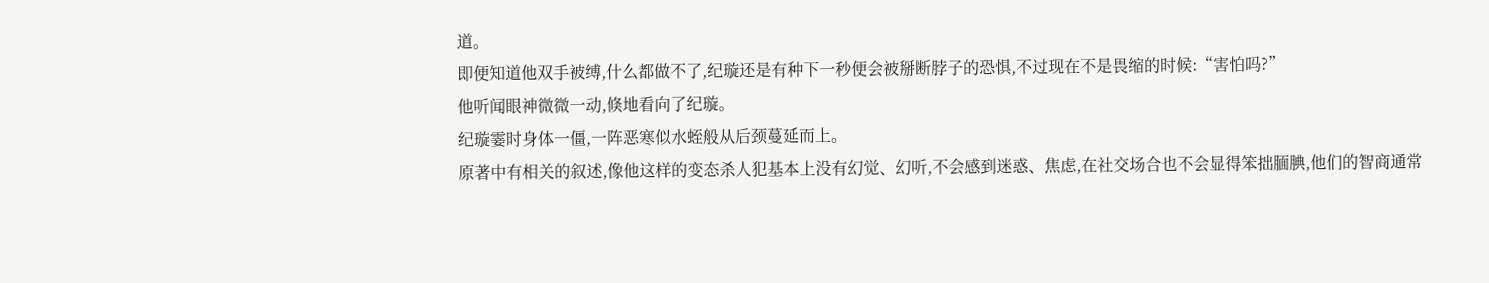道。
即便知道他双手被缚,什么都做不了,纪璇还是有种下一秒便会被掰断脖子的恐惧,不过现在不是畏缩的时候:“害怕吗?”
他听闻眼神微微一动,倏地看向了纪璇。
纪璇霎时身体一僵,一阵恶寒似水蛭般从后颈蔓延而上。
原著中有相关的叙述,像他这样的变态杀人犯基本上没有幻觉、幻听,不会感到迷惑、焦虑,在社交场合也不会显得笨拙腼腆,他们的智商通常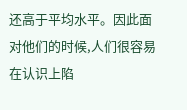还高于平均水平。因此面对他们的时候,人们很容易在认识上陷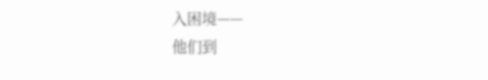入困境——
他们到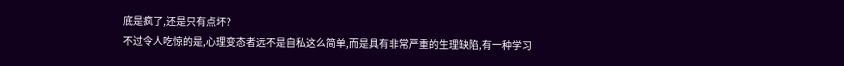底是疯了,还是只有点坏?
不过令人吃惊的是,心理变态者远不是自私这么简单,而是具有非常严重的生理缺陷,有一种学习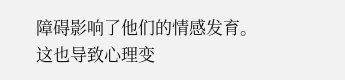障碍影响了他们的情感发育。
这也导致心理变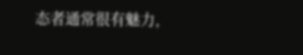态者通常很有魅力,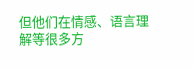但他们在情感、语言理解等很多方